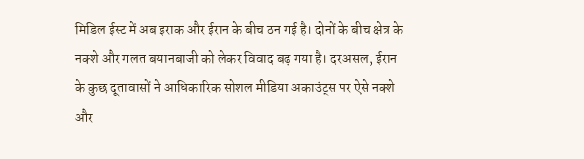मिडिल ईस्ट में अब इराक और ईरान के बीच ठन गई है। दोनों के बीच क्षेत्र के नक्शे और गलत बयानबाजी को लेकर विवाद बढ़ गया है। दरअसल, ईरान के कुछ दूतावासों ने आधिकारिक सोशल मीडिया अकाउंट्स पर ऐसे नक्शे और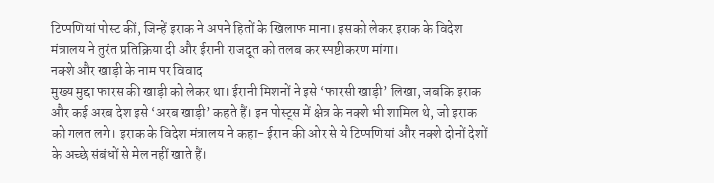टिप्पणियां पोस्ट कीं, जिन्हें इराक ने अपने हितों के खिलाफ माना। इसको लेकर इराक के विदेश मंत्रालय ने तुरंत प्रतिक्रिया दी और ईरानी राजदूत को तलब कर स्पष्टीकरण मांगा।
नक्शे और खाड़ी के नाम पर विवाद
मुख्य मुद्दा फारस की खाड़ी को लेकर था। ईरानी मिशनों ने इसे ‘फारसी खाड़ी’ लिखा, जबकि इराक और कई अरब देश इसे ‘अरब खाड़ी’ कहते हैं। इन पोस्ट्स में क्षेत्र के नक्शे भी शामिल थे, जो इराक को गलत लगे। इराक के विदेश मंत्रालय ने कहा- ईरान की ओर से ये टिप्पणियां और नक्शे दोनों देशों के अच्छे संबंधों से मेल नहीं खाते हैं।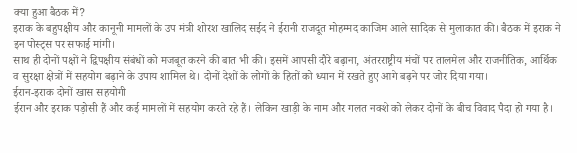क्या हुआ बैठक में?
इराक के बहुपक्षीय और कानूनी मामलों के उप मंत्री शोरश खालिद सईद ने ईरानी राजदूत मोहम्मद काजिम आले सादिक से मुलाकात की। बैठक में इराक ने इन पोस्ट्स पर सफाई मांगी।
साथ ही दोनों पक्षों ने द्विपक्षीय संबंधों को मजबूत करने की बात भी की। इसमें आपसी दौरे बढ़ाना, अंतरराष्ट्रीय मंचों पर तालमेल और राजनीतिक, आर्थिक व सुरक्षा क्षेत्रों में सहयोग बढ़ाने के उपाय शामिल थे। दोनों देशों के लोगों के हितों को ध्यान में रखते हुए आगे बढ़ने पर जोर दिया गया।
ईरान-इराक दोनों खास सहयोगी
ईरान और इराक पड़ोसी हैं और कई मामलों में सहयोग करते रहे हैं। लेकिन खाड़ी के नाम और गलत नक्शे को लेकर दोनों के बीच विवाद पैदा हो गया है।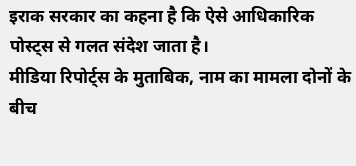इराक सरकार का कहना है कि ऐसे आधिकारिक पोस्ट्स से गलत संदेश जाता है।
मीडिया रिपोर्ट्स के मुताबिक, नाम का मामला दोनों के बीच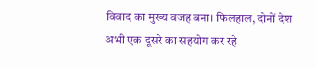विवाद का मुख्य वजह बना। फिलहाल, दोनों देश अभी एक दूसरे का सहयोग कर रहे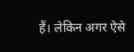हैं। लेकिन अगर ऐसे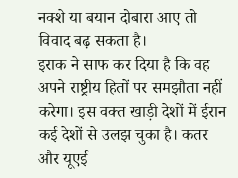नक्शे या बयान दोबारा आए तो विवाद बढ़ सकता है।
इराक ने साफ कर दिया है कि वह अपने राष्ट्रीय हितों पर समझौता नहीं करेगा। इस वक्त खाड़ी देशों में ईरान कई देशों से उलझ चुका है। कतर और यूएई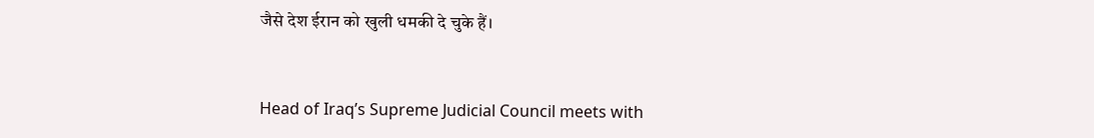जैसे देश ईरान को खुली धमकी दे चुके हैं।


Head of Iraq’s Supreme Judicial Council meets with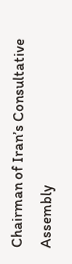Chairman of Iran’s Consultative Assembly